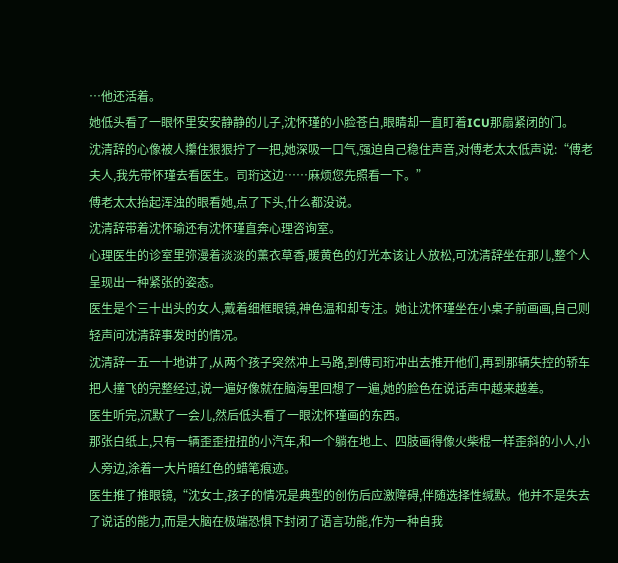…他还活着。
她低头看了一眼怀里安安静静的儿子,沈怀瑾的小脸苍白,眼睛却一直盯着ICU那扇紧闭的门。
沈清辞的心像被人攥住狠狠拧了一把,她深吸一口气,强迫自己稳住声音,对傅老太太低声说:“傅老夫人,我先带怀瑾去看医生。司珩这边……麻烦您先照看一下。”
傅老太太抬起浑浊的眼看她,点了下头,什么都没说。
沈清辞带着沈怀瑜还有沈怀瑾直奔心理咨询室。
心理医生的诊室里弥漫着淡淡的薰衣草香,暖黄色的灯光本该让人放松,可沈清辞坐在那儿,整个人呈现出一种紧张的姿态。
医生是个三十出头的女人,戴着细框眼镜,神色温和却专注。她让沈怀瑾坐在小桌子前画画,自己则轻声问沈清辞事发时的情况。
沈清辞一五一十地讲了,从两个孩子突然冲上马路,到傅司珩冲出去推开他们,再到那辆失控的轿车把人撞飞的完整经过,说一遍好像就在脑海里回想了一遍,她的脸色在说话声中越来越差。
医生听完,沉默了一会儿,然后低头看了一眼沈怀瑾画的东西。
那张白纸上,只有一辆歪歪扭扭的小汽车,和一个躺在地上、四肢画得像火柴棍一样歪斜的小人,小人旁边,涂着一大片暗红色的蜡笔痕迹。
医生推了推眼镜,“沈女士,孩子的情况是典型的创伤后应激障碍,伴随选择性缄默。他并不是失去了说话的能力,而是大脑在极端恐惧下封闭了语言功能,作为一种自我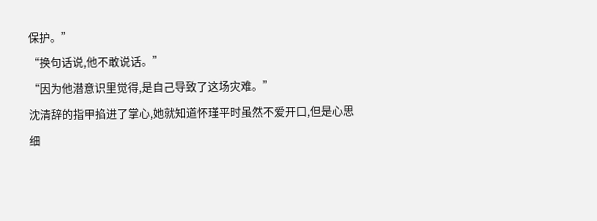保护。”
“换句话说,他不敢说话。”
“因为他潜意识里觉得,是自己导致了这场灾难。”
沈清辞的指甲掐进了掌心,她就知道怀瑾平时虽然不爱开口,但是心思细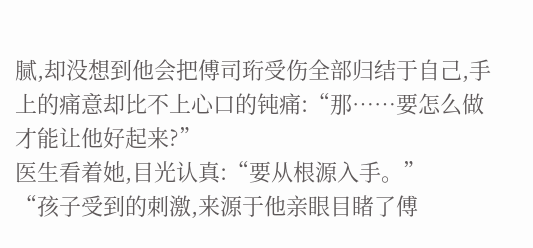腻,却没想到他会把傅司珩受伤全部归结于自己,手上的痛意却比不上心口的钝痛:“那……要怎么做才能让他好起来?”
医生看着她,目光认真:“要从根源入手。”
“孩子受到的刺激,来源于他亲眼目睹了傅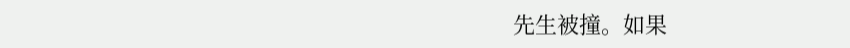先生被撞。如果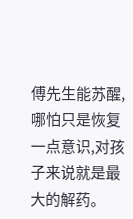傅先生能苏醒,哪怕只是恢复一点意识,对孩子来说就是最大的解药。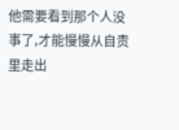他需要看到那个人没事了,才能慢慢从自责里走出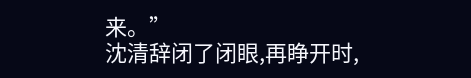来。”
沈清辞闭了闭眼,再睁开时,